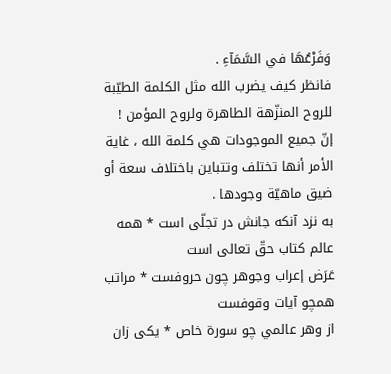وَفَرْعُهَا في السَّمَآءِ .
فانظر كيف يضرب الله مثل الكلمة الطيّبة للروح المنزّهة الطاهرة ولروح المؤمن !
إنّ جميع الموجودات هي كلمة الله ، غاية الأمر أنها تختلف وتتباين باختلاف سعة أو ضيق ماهيّة وجودها .
به نزد آنكه جانش در تجلّى است * همه عالم كتاب حقّ تعالى است
عَرَض إعراب وجوهر چون حروفست * مراتب همچو آيات وقوفست
از وهر عالمي چو سورة خاص * يكى زان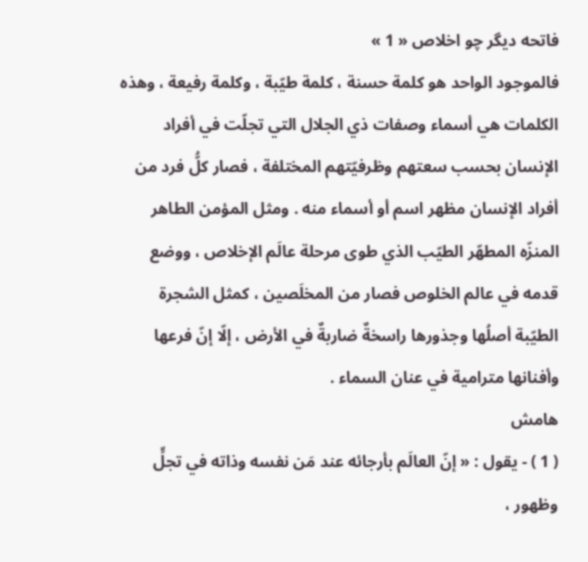فاتحه ديگر چو اخلاص « 1 »
فالموجود الواحد هو كلمة حسنة ، كلمة طيّبة ، وكلمة رفيعة ، وهذه الكلمات هي أسماء وصفات ذي الجلال التي تجلّت في أفراد الإنسان بحسب سعتهم وظرفيّتهم المختلفة ، فصار كلُّ فرد من أفراد الإنسان مظهر اسم أو أسماء منه . ومثل المؤمن الطاهر المنزّه المطهّر الطيّب الذي طوى مرحلة عالَم الإخلاص ، ووضع قدمه في عالم الخلوص فصار من المخلَصين ، كمثل الشجرة الطيّبة أصلُها وجذورها راسخةٌ ضاربةٌ في الأرض ، إلّا إنّ فرعها وأفنانها مترامية في عنان السماء .
هامش
( 1 ) - يقول : « إنّ العالَم بأرجائه عند مَن نفسه وذاته في تجلٍّ وظهور ،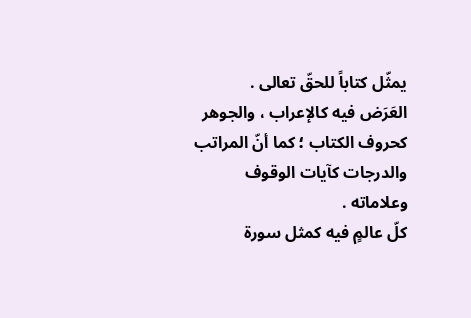يمثّل كتاباً للحقّ تعالى .
العَرَض فيه كالإعراب ، والجوهر كحروف الكتاب ؛ كما أنّ المراتب والدرجات كآيات الوقوف وعلاماته .
كلّ عالمٍ فيه كمثل سورة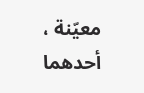معيّنة ، أحدهما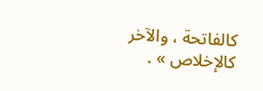كالفاتحة ، والآخر كالإخلاص » .